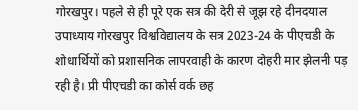गोरखपुर। पहले से ही पूरे एक सत्र की देरी से जूझ रहे दीनदयाल उपाध्याय गोरखपुर विश्वविद्यालय के सत्र 2023-24 के पीएचडी के शोधार्थियों को प्रशासनिक लापरवाही के कारण दोहरी मार झेलनी पड़ रही है। प्री पीएचडी का कोर्स वर्क छह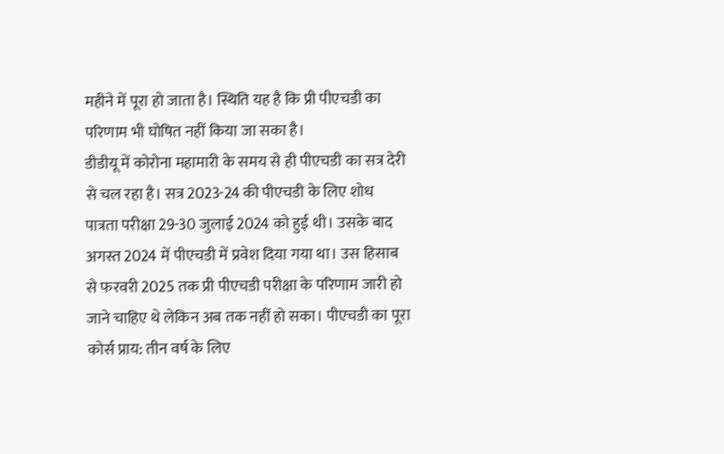महीने में पूरा हो जाता है। स्थिति यह है कि प्री पीएचडी का परिणाम भी घोषित नहीं किया जा सका है।
डीडीयू में कोरोना महामारी के समय से ही पीएचडी का सत्र देरी से चल रहा है। सत्र 2023-24 की पीएचडी के लिए शोध पात्रता परीक्षा 29-30 जुलाई 2024 को हुई थी। उसके बाद अगस्त 2024 में पीएचडी में प्रवेश दिया गया था। उस हिसाब से फरवरी 2025 तक प्री पीएचडी परीक्षा के परिणाम जारी हो जाने चाहिए थे लेकिन अब तक नहीं हो सका। पीएचडी का पूरा कोर्स प्राय: तीन वर्ष के लिए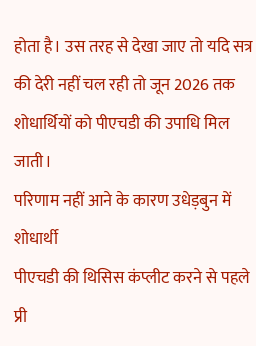होता है। उस तरह से देखा जाए तो यदि सत्र की देरी नहीं चल रही तो जून 2026 तक शोधार्थियों को पीएचडी की उपाधि मिल जाती।
परिणाम नहीं आने के कारण उधेड़बुन में शोधार्थी
पीएचडी की थिसिस कंप्लीट करने से पहले प्री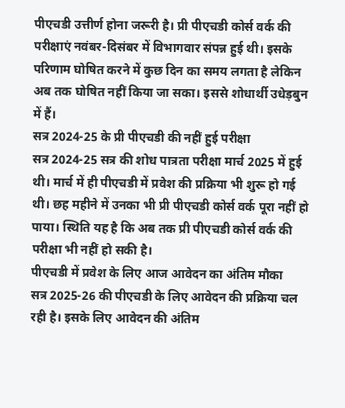पीएचडी उत्तीर्ण होना जरूरी है। प्री पीएचडी कोर्स वर्क की परीक्षाएं नवंबर-दिसंबर में विभागवार संपन्न हुई थी। इसके परिणाम घोषित करने में कुछ दिन का समय लगता है लेकिन अब तक घोषित नहीं किया जा सका। इससे शोधार्थी उधेड़बुन में हैं।
सत्र 2024-25 के प्री पीएचडी की नहीं हुई परीक्षा
सत्र 2024-25 सत्र की शोध पात्रता परीक्षा मार्च 2025 में हुई थी। मार्च में ही पीएचडी में प्रवेश की प्रक्रिया भी शुरू हो गई थी। छह महीने में उनका भी प्री पीएचडी कोर्स वर्क पूरा नहीं हो पाया। स्थिति यह है कि अब तक प्री पीएचडी कोर्स वर्क की परीक्षा भी नहीं हो सकी है।
पीएचडी में प्रवेश के लिए आज आवेदन का अंतिम मौका
सत्र 2025-26 की पीएचडी के लिए आवेदन की प्रक्रिया चल रही है। इसके लिए आवेदन की अंतिम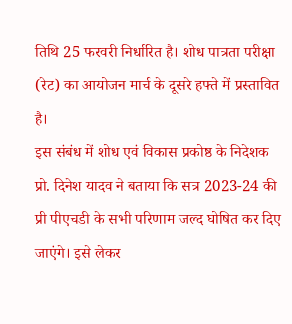तिथि 25 फरवरी निर्धारित है। शोध पात्रता परीक्षा (रेट) का आयोजन मार्च के दूसरे हफ्ते में प्रस्तावित है।
इस संबंध में शोध एवं विकास प्रकोष्ठ के निदेशक प्रो. दिनेश यादव ने बताया कि सत्र 2023-24 की प्री पीएचडी के सभी परिणाम जल्द घोषित कर दिए जाएंगे। इसे लेकर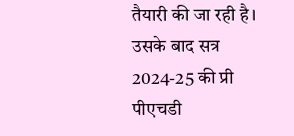तैयारी की जा रही है। उसके बाद सत्र 2024-25 की प्री पीएचडी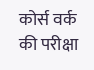कोर्स वर्क की परीक्षा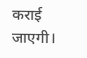कराई जाएगी।